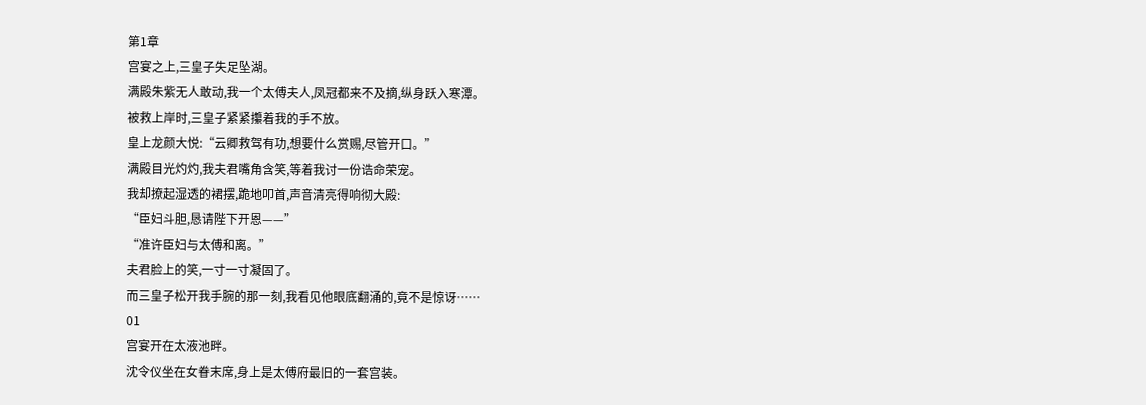第1章
宫宴之上,三皇子失足坠湖。
满殿朱紫无人敢动,我一个太傅夫人,凤冠都来不及摘,纵身跃入寒潭。
被救上岸时,三皇子紧紧攥着我的手不放。
皇上龙颜大悦:“云卿救驾有功,想要什么赏赐,尽管开口。”
满殿目光灼灼,我夫君嘴角含笑,等着我讨一份诰命荣宠。
我却撩起湿透的裙摆,跪地叩首,声音清亮得响彻大殿:
“臣妇斗胆,恳请陛下开恩——”
“准许臣妇与太傅和离。”
夫君脸上的笑,一寸一寸凝固了。
而三皇子松开我手腕的那一刻,我看见他眼底翻涌的,竟不是惊讶……
01
宫宴开在太液池畔。
沈令仪坐在女眷末席,身上是太傅府最旧的一套宫装。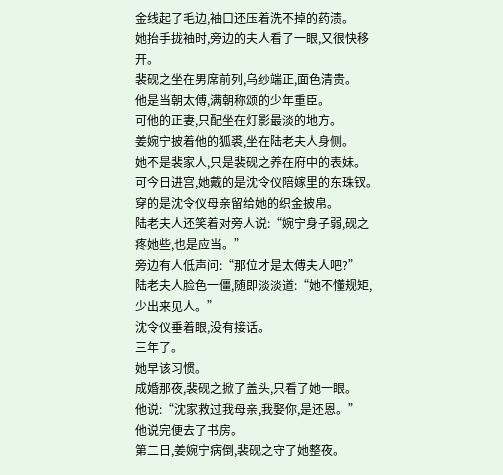金线起了毛边,袖口还压着洗不掉的药渍。
她抬手拢袖时,旁边的夫人看了一眼,又很快移开。
裴砚之坐在男席前列,乌纱端正,面色清贵。
他是当朝太傅,满朝称颂的少年重臣。
可他的正妻,只配坐在灯影最淡的地方。
姜婉宁披着他的狐裘,坐在陆老夫人身侧。
她不是裴家人,只是裴砚之养在府中的表妹。
可今日进宫,她戴的是沈令仪陪嫁里的东珠钗。
穿的是沈令仪母亲留给她的织金披帛。
陆老夫人还笑着对旁人说:“婉宁身子弱,砚之疼她些,也是应当。”
旁边有人低声问:“那位才是太傅夫人吧?”
陆老夫人脸色一僵,随即淡淡道:“她不懂规矩,少出来见人。”
沈令仪垂着眼,没有接话。
三年了。
她早该习惯。
成婚那夜,裴砚之掀了盖头,只看了她一眼。
他说:“沈家救过我母亲,我娶你,是还恩。”
他说完便去了书房。
第二日,姜婉宁病倒,裴砚之守了她整夜。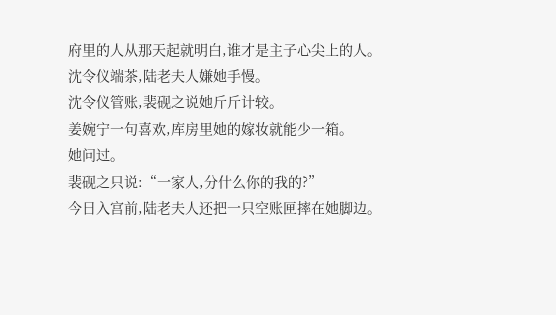府里的人从那天起就明白,谁才是主子心尖上的人。
沈令仪端茶,陆老夫人嫌她手慢。
沈令仪管账,裴砚之说她斤斤计较。
姜婉宁一句喜欢,库房里她的嫁妆就能少一箱。
她问过。
裴砚之只说:“一家人,分什么你的我的?”
今日入宫前,陆老夫人还把一只空账匣摔在她脚边。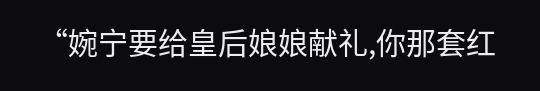“婉宁要给皇后娘娘献礼,你那套红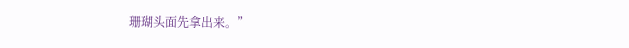珊瑚头面先拿出来。”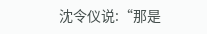沈令仪说:“那是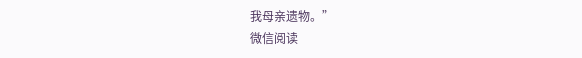我母亲遗物。”
微信阅读